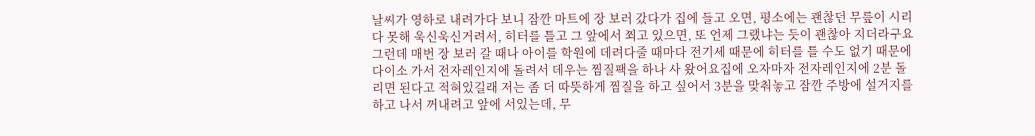날씨가 영하로 내려가다 보니 잠깐 마트에 장 보러 갔다가 집에 들고 오면, 평소에는 괜찮던 무릎이 시리다 못해 욱신욱신거려서, 히터를 틀고 그 앞에서 쬐고 있으면, 또 언제 그랬냐는 듯이 괜찮아 지더라구요그런데 매번 장 보러 갈 때나 아이를 학원에 데려다줄 때마다 전기세 때문에 히터를 틀 수도 없기 때문에 다이소 가서 전자레인지에 돌려서 데우는 찜질팩을 하나 사 왔어요집에 오자마자 전자레인지에 2분 돌리면 된다고 적혀있길래 저는 좀 더 따뜻하게 찜질을 하고 싶어서 3분을 맞춰놓고 잠깐 주방에 설거지를 하고 나서 꺼내려고 앞에 서있는데, 무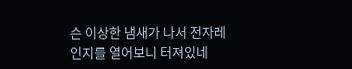슨 이상한 냄새가 나서 전자레인지를 열어보니 터져있네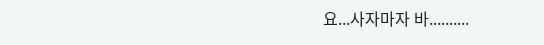요...사자마자 바..........